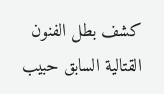كشف بطل الفنون القتالية السابق حبيب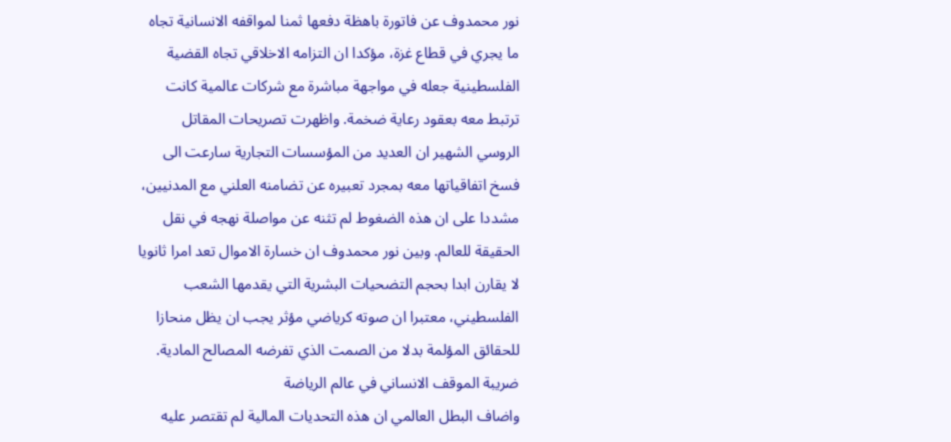نور محمدوف عن فاتورة باهظة دفعها ثمنا لمواقفه الانسانية تجاه ما يجري في قطاع غزة، مؤكدا ان التزامه الاخلاقي تجاه القضية الفلسطينية جعله في مواجهة مباشرة مع شركات عالمية كانت ترتبط معه بعقود رعاية ضخمة. واظهرت تصريحات المقاتل الروسي الشهير ان العديد من المؤسسات التجارية سارعت الى فسخ اتفاقياتها معه بمجرد تعبيره عن تضامنه العلني مع المدنيين، مشددا على ان هذه الضغوط لم تثنه عن مواصلة نهجه في نقل الحقيقة للعالم. وبين نور محمدوف ان خسارة الاموال تعد امرا ثانويا لا يقارن ابدا بحجم التضحيات البشرية التي يقدمها الشعب الفلسطيني، معتبرا ان صوته كرياضي مؤثر يجب ان يظل منحازا للحقائق المؤلمة بدلا من الصمت الذي تفرضه المصالح المادية.
ضريبة الموقف الانساني في عالم الرياضة
واضاف البطل العالمي ان هذه التحديات المالية لم تقتصر عليه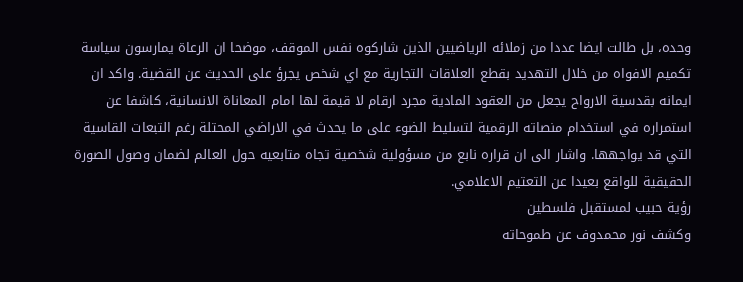وحده، بل طالت ايضا عددا من زملائه الرياضيين الذين شاركوه نفس الموقف، موضحا ان الرعاة يمارسون سياسة تكميم الافواه من خلال التهديد بقطع العلاقات التجارية مع اي شخص يجرؤ على الحديث عن القضية. واكد ان ايمانه بقدسية الارواح يجعل من العقود المادية مجرد ارقام لا قيمة لها امام المعاناة الانسانية، كاشفا عن استمراره في استخدام منصاته الرقمية لتسليط الضوء على ما يحدث في الاراضي المحتلة رغم التبعات القاسية التي قد يواجهها. واشار الى ان قراره نابع من مسؤولية شخصية تجاه متابعيه حول العالم لضمان وصول الصورة الحقيقية للواقع بعيدا عن التعتيم الاعلامي.
رؤية حبيب لمستقبل فلسطين
وكشف نور محمدوف عن طموحاته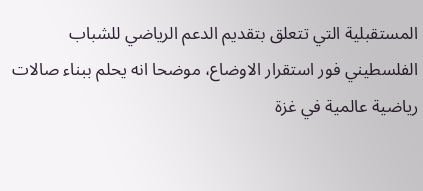المستقبلية التي تتعلق بتقديم الدعم الرياضي للشباب الفلسطيني فور استقرار الاوضاع، موضحا انه يحلم ببناء صالات رياضية عالمية في غزة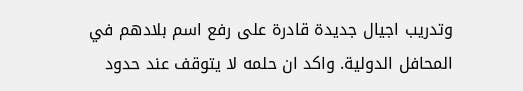وتدريب اجيال جديدة قادرة على رفع اسم بلادهم في المحافل الدولية. واكد ان حلمه لا يتوقف عند حدود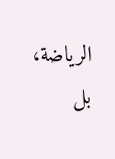الرياضة، بل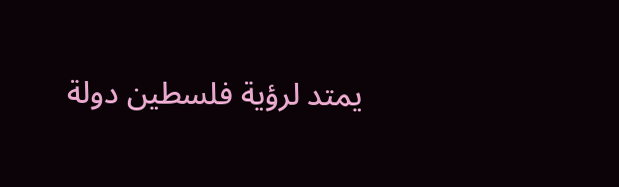يمتد لرؤية فلسطين دولة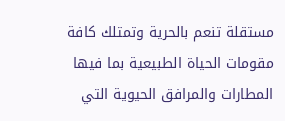مستقلة تنعم بالحرية وتمتلك كافة مقومات الحياة الطبيعية بما فيها المطارات والمرافق الحيوية التي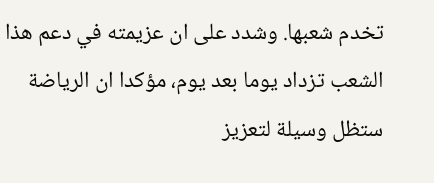تخدم شعبها. وشدد على ان عزيمته في دعم هذا الشعب تزداد يوما بعد يوم، مؤكدا ان الرياضة ستظل وسيلة لتعزيز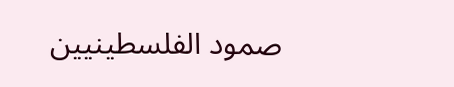صمود الفلسطينيين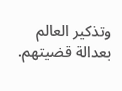وتذكير العالم بعدالة قضيتهم.